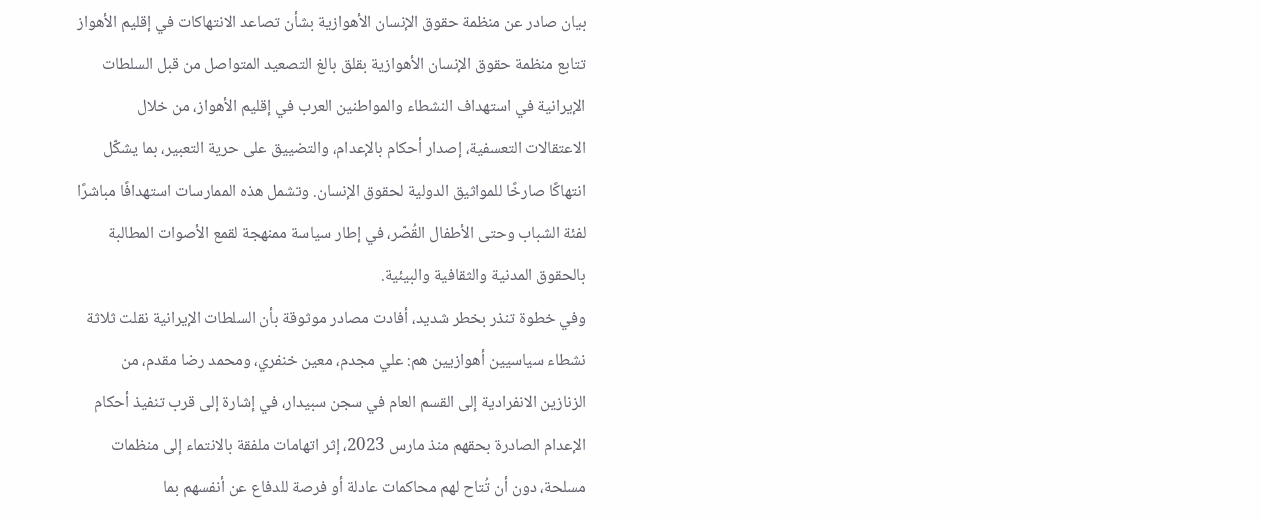بيان صادر عن منظمة حقوق الإنسان الأهوازية بشأن تصاعد الانتهاكات في إقليم الأهواز
تتابع منظمة حقوق الإنسان الأهوازية بقلق بالغ التصعيد المتواصل من قبل السلطات الإيرانية في استهداف النشطاء والمواطنين العرب في إقليم الأهواز، من خلال الاعتقالات التعسفية، إصدار أحكام بالإعدام، والتضييق على حرية التعبير، بما يشكّل انتهاكًا صارخًا للمواثيق الدولية لحقوق الإنسان. وتشمل هذه الممارسات استهدافًا مباشرًا لفئة الشباب وحتى الأطفال القُصّر، في إطار سياسة ممنهجة لقمع الأصوات المطالبة بالحقوق المدنية والثقافية والبيئية.
وفي خطوة تنذر بخطر شديد، أفادت مصادر موثوقة بأن السلطات الإيرانية نقلت ثلاثة نشطاء سياسيين أهوازيين هم: علي مجدم، معين خنفري، ومحمد رضا مقدم، من الزنازين الانفرادية إلى القسم العام في سجن سبيدار، في إشارة إلى قرب تنفيذ أحكام الإعدام الصادرة بحقهم منذ مارس 2023، إثر اتهامات ملفقة بالانتماء إلى منظمات مسلحة، دون أن تُتاح لهم محاكمات عادلة أو فرصة للدفاع عن أنفسهم بما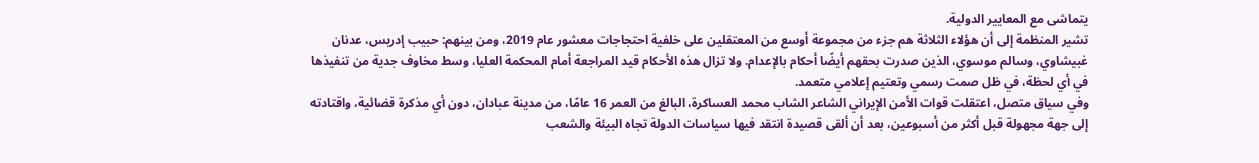يتماشى مع المعايير الدولية.
تشير المنظمة إلى أن هؤلاء الثلاثة هم جزء من مجموعة أوسع من المعتقلين على خلفية احتجاجات معشور عام 2019، ومن بينهم: حبيب إدريس، عدنان غبيشاوي، وسالم موسوي، الذين صدرت بحقهم أيضًا أحكام بالإعدام. ولا تزال هذه الأحكام قيد المراجعة أمام المحكمة العليا، وسط مخاوف جدية من تنفيذها في أي لحظة، في ظل صمت رسمي وتعتيم إعلامي متعمد.
وفي سياق متصل، اعتقلت قوات الأمن الإيراني الشاعر الشاب محمد العساكرة، البالغ من العمر 16 عامًا، من مدينة عبادان، دون أي مذكرة قضائية، واقتادته إلى جهة مجهولة قبل أكثر من أسبوعين، بعد أن ألقى قصيدة انتقد فيها سياسات الدولة تجاه البيئة والشعب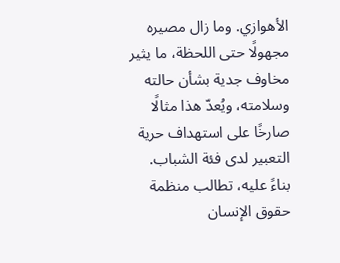الأهوازي. وما زال مصيره مجهولًا حتى اللحظة، ما يثير مخاوف جدية بشأن حالته وسلامته، ويُعدّ هذا مثالًا صارخًا على استهداف حرية التعبير لدى فئة الشباب.
بناءً عليه، تطالب منظمة حقوق الإنسان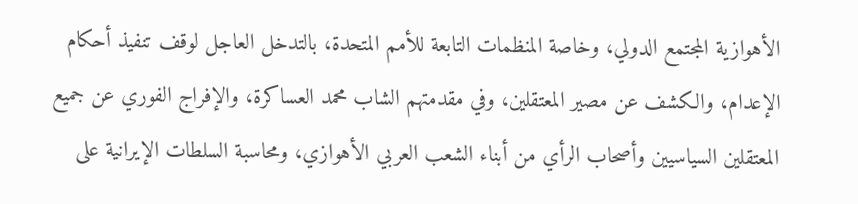الأهوازية المجتمع الدولي، وخاصة المنظمات التابعة للأمم المتحدة، بالتدخل العاجل لوقف تنفيذ أحكام الإعدام، والكشف عن مصير المعتقلين، وفي مقدمتهم الشاب محمد العساكرة، والإفراج الفوري عن جميع المعتقلين السياسيين وأصحاب الرأي من أبناء الشعب العربي الأهوازي، ومحاسبة السلطات الإيرانية على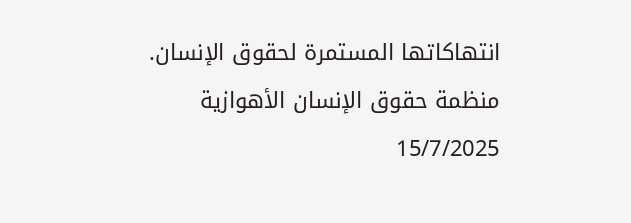انتهاكاتها المستمرة لحقوق الإنسان.
منظمة حقوق الإنسان الأهوازية
15/7/2025